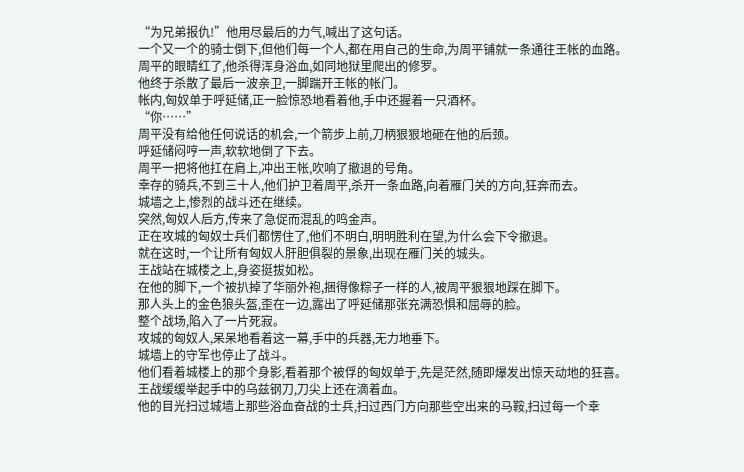“为兄弟报仇!”他用尽最后的力气,喊出了这句话。
一个又一个的骑士倒下,但他们每一个人,都在用自己的生命,为周平铺就一条通往王帐的血路。
周平的眼睛红了,他杀得浑身浴血,如同地狱里爬出的修罗。
他终于杀散了最后一波亲卫,一脚踹开王帐的帐门。
帐内,匈奴单于呼延储,正一脸惊恐地看着他,手中还握着一只酒杯。
“你……”
周平没有给他任何说话的机会,一个箭步上前,刀柄狠狠地砸在他的后颈。
呼延储闷哼一声,软软地倒了下去。
周平一把将他扛在肩上,冲出王帐,吹响了撤退的号角。
幸存的骑兵,不到三十人,他们护卫着周平,杀开一条血路,向着雁门关的方向,狂奔而去。
城墙之上,惨烈的战斗还在继续。
突然,匈奴人后方,传来了急促而混乱的鸣金声。
正在攻城的匈奴士兵们都愣住了,他们不明白,明明胜利在望,为什么会下令撤退。
就在这时,一个让所有匈奴人肝胆俱裂的景象,出现在雁门关的城头。
王战站在城楼之上,身姿挺拔如松。
在他的脚下,一个被扒掉了华丽外袍,捆得像粽子一样的人,被周平狠狠地踩在脚下。
那人头上的金色狼头盔,歪在一边,露出了呼延储那张充满恐惧和屈辱的脸。
整个战场,陷入了一片死寂。
攻城的匈奴人,呆呆地看着这一幕,手中的兵器,无力地垂下。
城墙上的守军也停止了战斗。
他们看着城楼上的那个身影,看着那个被俘的匈奴单于,先是茫然,随即爆发出惊天动地的狂喜。
王战缓缓举起手中的乌兹钢刀,刀尖上还在滴着血。
他的目光扫过城墙上那些浴血奋战的士兵,扫过西门方向那些空出来的马鞍,扫过每一个幸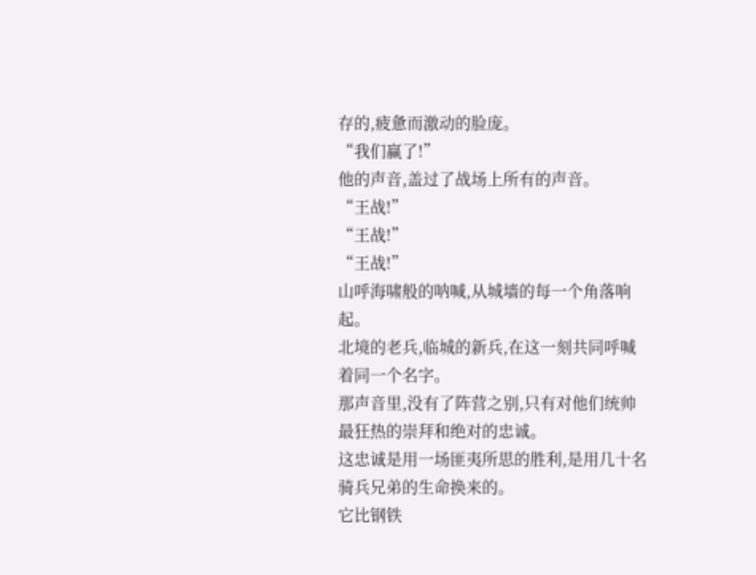存的,疲惫而激动的脸庞。
“我们赢了!”
他的声音,盖过了战场上所有的声音。
“王战!”
“王战!”
“王战!”
山呼海啸般的呐喊,从城墙的每一个角落响起。
北境的老兵,临城的新兵,在这一刻共同呼喊着同一个名字。
那声音里,没有了阵营之别,只有对他们统帅最狂热的崇拜和绝对的忠诚。
这忠诚是用一场匪夷所思的胜利,是用几十名骑兵兄弟的生命换来的。
它比钢铁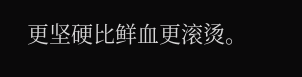更坚硬比鲜血更滚烫。